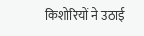किशोरियों ने उठाई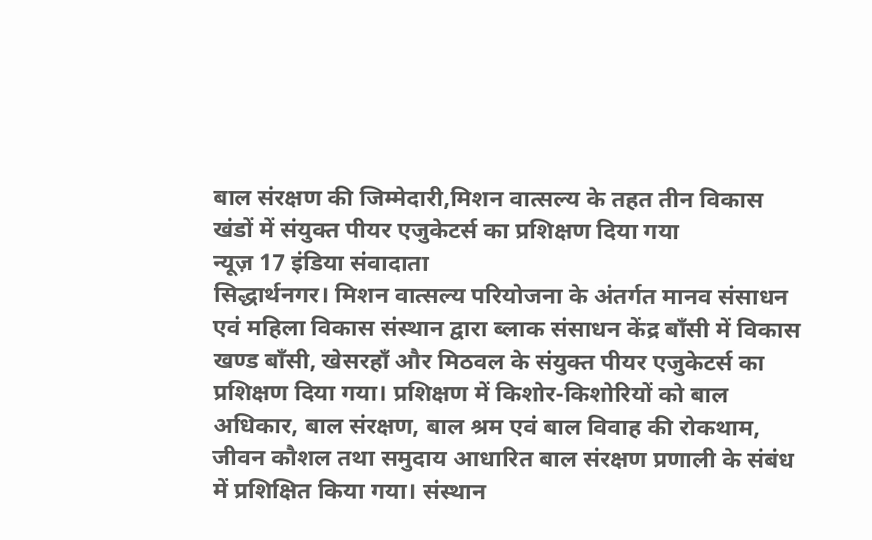बाल संरक्षण की जिम्मेदारी,मिशन वात्सल्य के तहत तीन विकास खंडों में संयुक्त पीयर एजुकेटर्स का प्रशिक्षण दिया गया
न्यूज़ 17 इंडिया संवादाता
सिद्धार्थनगर। मिशन वात्सल्य परियोजना के अंतर्गत मानव संसाधन एवं महिला विकास संस्थान द्वारा ब्लाक संसाधन केंद्र बाँसी में विकास खण्ड बाँसी, खेसरहाँ और मिठवल के संयुक्त पीयर एजुकेटर्स का प्रशिक्षण दिया गया। प्रशिक्षण में किशोर-किशोरियों को बाल अधिकार, बाल संरक्षण, बाल श्रम एवं बाल विवाह की रोकथाम, जीवन कौशल तथा समुदाय आधारित बाल संरक्षण प्रणाली के संबंध में प्रशिक्षित किया गया। संस्थान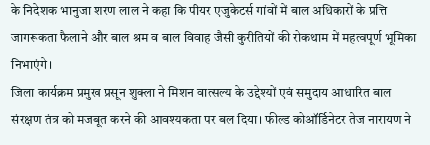के निदेशक भानुजा शरण लाल ने कहा कि पीयर एजुकेटर्स गांवों में बाल अधिकारों के प्रत्ति जागरूकता फैलाने और बाल श्रम व बाल विवाह जैसी कुरीतियों की रोकथाम में महत्वपूर्ण भूमिका निभाएंगे।
जिला कार्यक्रम प्रमुख प्रसून शुक्ला ने मिशन वात्सल्य के उद्देश्यों एवं समुदाय आधारित बाल संरक्षण तंत्र को मजबूत करने की आवश्यकता पर बल दिया। फील्ड कोऑर्डिनेटर तेज नारायण ने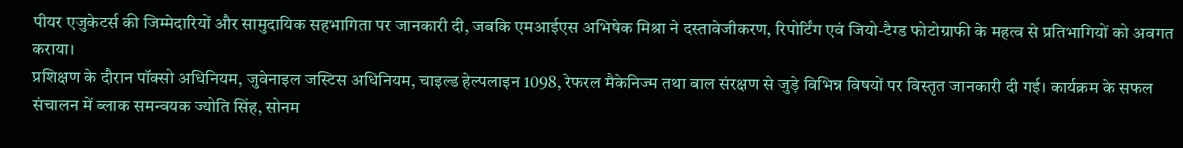पीयर एजुकेटर्स की जिम्मेदारियों और सामुदायिक सहभागिता पर जानकारी दी, जबकि एमआईएस अभिषेक मिश्रा ने दस्तावेजीकरण, रिपोर्टिंग एवं जियो-टैग्ड फोटोग्राफी के महत्व से प्रतिभागियों को अवगत कराया।
प्रशिक्षण के दौरान पॉक्सो अधिनियम, जुवेनाइल जस्टिस अधिनियम, चाइल्ड हेल्पलाइन 1098, रेफरल मैकेनिज्म तथा बाल संरक्षण से जुड़े विभिन्न विषयों पर विस्तृत जानकारी दी गई। कार्यक्रम के सफल संचालन में ब्लाक समन्वयक ज्योति सिंह, सोनम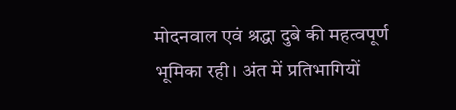मोदनवाल एवं श्रद्धा दुबे की महत्वपूर्ण भूमिका रही। अंत में प्रतिभागियों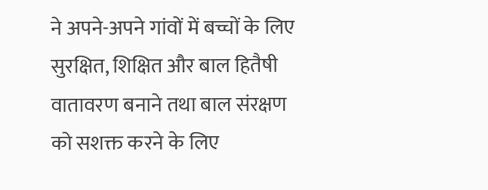ने अपने-अपने गांवों में बच्चों के लिए सुरक्षित, शिक्षित और बाल हितैषी वातावरण बनाने तथा बाल संरक्षण को सशक्त करने के लिए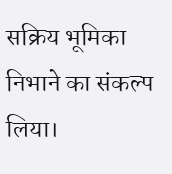सक्रिय भूमिका निभाने का संकल्प लिया।